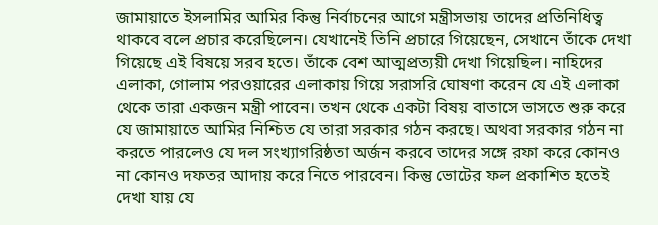জামায়াতে ইসলামির আমির কিন্তু নির্বাচনের আগে মন্ত্রীসভায় তাদের প্রতিনিধিত্ব থাকবে বলে প্রচার করেছিলেন। যেখানেই তিনি প্রচারে গিয়েছেন, সেখানে তাঁকে দেখা গিয়েছে এই বিষয়ে সরব হতে। তাঁকে বেশ আত্মপ্রত্যয়ী দেখা গিয়েছিল। নাহিদের এলাকা, গোলাম পরওয়ারের এলাকায় গিয়ে সরাসরি ঘোষণা করেন যে এই এলাকা থেকে তারা একজন মন্ত্রী পাবেন। তখন থেকে একটা বিষয় বাতাসে ভাসতে শুরু করে যে জামায়াতে আমির নিশ্চিত যে তারা সরকার গঠন করছে। অথবা সরকার গঠন না করতে পারলেও যে দল সংখ্যাগরিষ্ঠতা অর্জন করবে তাদের সঙ্গে রফা করে কোনও না কোনও দফতর আদায় করে নিতে পারবেন। কিন্তু ভোটের ফল প্রকাশিত হতেই দেখা যায় যে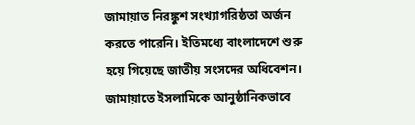জামায়াত নিরঙ্কুশ সংখ্যাগরিষ্ঠতা অর্জন করতে পারেনি। ইতিমধ্যে বাংলাদেশে শুরু হয়ে গিয়েছে জাতীয় সংসদের অধিবেশন। জামায়াতে ইসলামিকে আনুষ্ঠানিকভাবে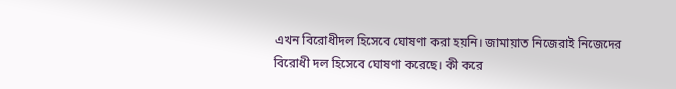এখন বিরোধীদল হিসেবে ঘোষণা করা হয়নি। জামায়াত নিজেরাই নিজেদের বিরোধী দল হিসেবে ঘোষণা করেছে। কী করে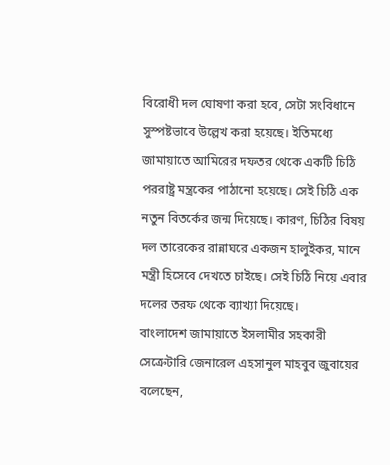বিরোধী দল ঘোষণা করা হবে, সেটা সংবিধানে সুস্পষ্টভাবে উল্লেখ করা হয়েছে। ইতিমধ্যে জামায়াতে আমিরের দফতর থেকে একটি চিঠি পররাষ্ট্র মন্ত্রকের পাঠানো হয়েছে। সেই চিঠি এক নতুন বিতর্কের জন্ম দিয়েছে। কারণ, চিঠির বিষয় দল তারেকের রান্নাঘরে একজন হালুইকর, মানে মন্ত্রী হিসেবে দেখতে চাইছে। সেই চিঠি নিয়ে এবার দলের তরফ থেকে ব্যাখ্যা দিয়েছে।
বাংলাদেশ জামায়াতে ইসলামীর সহকারী সেক্রেটারি জেনারেল এহসানুল মাহবুব জুবায়ের বলেছেন,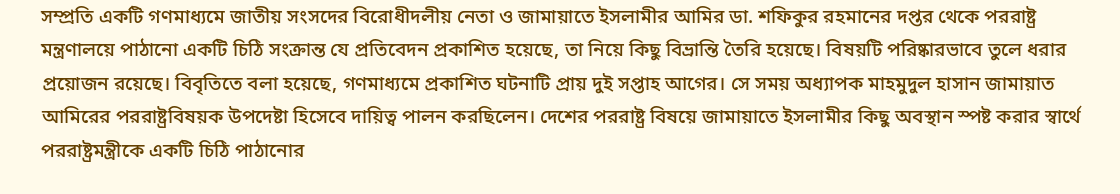সম্প্রতি একটি গণমাধ্যমে জাতীয় সংসদের বিরোধীদলীয় নেতা ও জামায়াতে ইসলামীর আমির ডা. শফিকুর রহমানের দপ্তর থেকে পররাষ্ট্র মন্ত্রণালয়ে পাঠানো একটি চিঠি সংক্রান্ত যে প্রতিবেদন প্রকাশিত হয়েছে, তা নিয়ে কিছু বিভ্রান্তি তৈরি হয়েছে। বিষয়টি পরিষ্কারভাবে তুলে ধরার প্রয়োজন রয়েছে। বিবৃতিতে বলা হয়েছে, গণমাধ্যমে প্রকাশিত ঘটনাটি প্রায় দুই সপ্তাহ আগের। সে সময় অধ্যাপক মাহমুদুল হাসান জামায়াত আমিরের পররাষ্ট্রবিষয়ক উপদেষ্টা হিসেবে দায়িত্ব পালন করছিলেন। দেশের পররাষ্ট্র বিষয়ে জামায়াতে ইসলামীর কিছু অবস্থান স্পষ্ট করার স্বার্থে পররাষ্ট্রমন্ত্রীকে একটি চিঠি পাঠানোর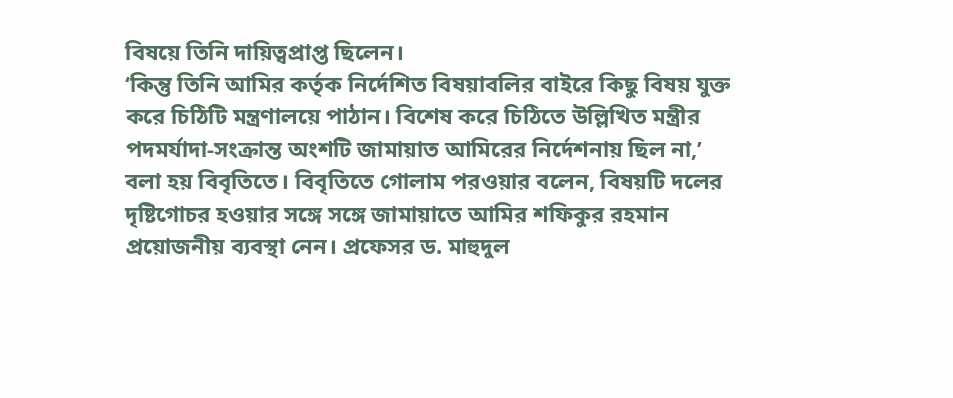বিষয়ে তিনি দায়িত্বপ্রাপ্ত ছিলেন।
‘কিন্তু তিনি আমির কর্তৃক নির্দেশিত বিষয়াবলির বাইরে কিছু বিষয় যুক্ত করে চিঠিটি মন্ত্রণালয়ে পাঠান। বিশেষ করে চিঠিতে উল্লিখিত মন্ত্রীর পদমর্যাদা-সংক্রান্ত অংশটি জামায়াত আমিরের নির্দেশনায় ছিল না,’ বলা হয় বিবৃতিতে। বিবৃতিতে গোলাম পরওয়ার বলেন, বিষয়টি দলের দৃষ্টিগোচর হওয়ার সঙ্গে সঙ্গে জামায়াতে আমির শফিকুর রহমান প্রয়োজনীয় ব্যবস্থা নেন। প্রফেসর ড. মাহুদুল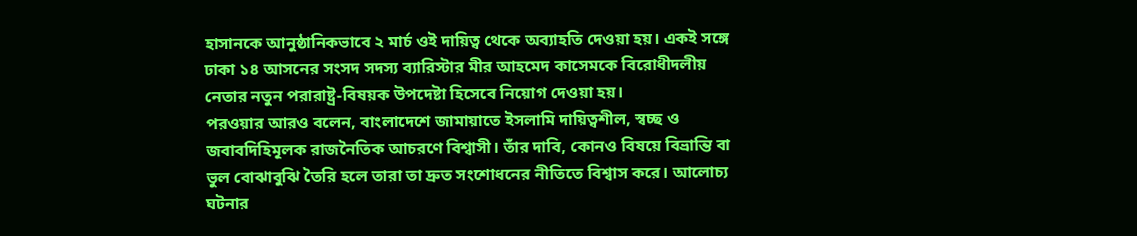হাসানকে আনুষ্ঠানিকভাবে ২ মার্চ ওই দায়িত্ব থেকে অব্যাহতি দেওয়া হয়। একই সঙ্গে ঢাকা ১৪ আসনের সংসদ সদস্য ব্যারিস্টার মীর আহমেদ কাসেমকে বিরোধীদলীয় নেতার নতুন পরারাষ্ট্র-বিষয়ক উপদেষ্টা হিসেবে নিয়োগ দেওয়া হয়।
পরওয়ার আরও বলেন, বাংলাদেশে জামায়াতে ইসলামি দায়িত্বশীল, স্বচ্ছ ও জবাবদিহিমূলক রাজনৈতিক আচরণে বিশ্বাসী। তাঁর দাবি, কোনও বিষয়ে বিভ্রান্তি বা ভুল বোঝাবুঝি তৈরি হলে তারা তা দ্রুত সংশোধনের নীতিতে বিশ্বাস করে। আলোচ্য ঘটনার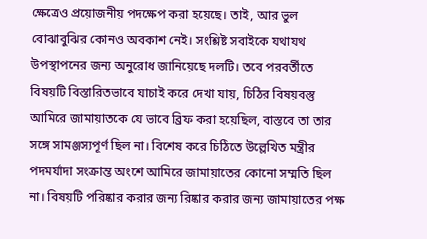ক্ষেত্রেও প্রয়োজনীয় পদক্ষেপ করা হয়েছে। তাই, আর ভুল বোঝাবুঝির কোনও অবকাশ নেই। সংশ্লিষ্ট সবাইকে যথাযথ উপস্থাপনের জন্য অনুরোধ জানিয়েছে দলটি। তবে পরবর্তীতে বিষয়টি বিস্তারিতভাবে যাচাই করে দেখা যায়, চিঠির বিষয়বস্তু আমিরে জামায়াতকে যে ভাবে ব্রিফ করা হয়েছিল, বাস্তবে তা তার সঙ্গে সামঞ্জস্যপূর্ণ ছিল না। বিশেষ করে চিঠিতে উল্লেখিত মন্ত্রীর পদমর্যাদা সংক্রান্ত অংশে আমিরে জামায়াতের কোনো সম্মতি ছিল না। বিষয়টি পরিষ্কার করার জন্য রিষ্কার করার জন্য জামায়াতের পক্ষ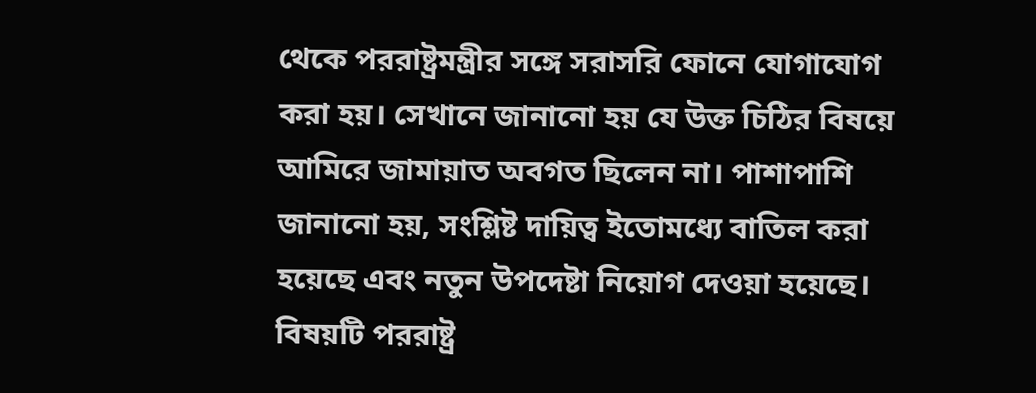থেকে পররাষ্ট্রমন্ত্রীর সঙ্গে সরাসরি ফোনে যোগাযোগ করা হয়। সেখানে জানানো হয় যে উক্ত চিঠির বিষয়ে আমিরে জামায়াত অবগত ছিলেন না। পাশাপাশি জানানো হয়, সংশ্লিষ্ট দায়িত্ব ইতোমধ্যে বাতিল করা হয়েছে এবং নতুন উপদেষ্টা নিয়োগ দেওয়া হয়েছে। বিষয়টি পররাষ্ট্র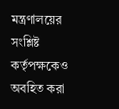মন্ত্রণালয়ের সংশ্লিষ্ট কর্তৃপক্ষকেও অবহিত করা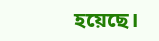হয়েছে।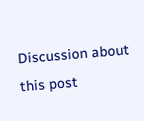Discussion about this post